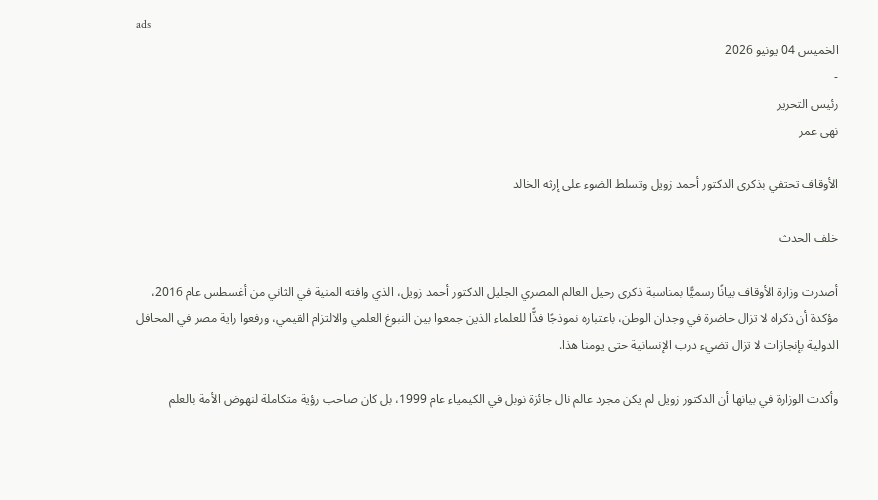ads
الخميس 04 يونيو 2026
-
رئيس التحرير
نهى عمر

الأوقاف تحتفي بذكرى الدكتور أحمد زويل وتسلط الضوء على إرثه الخالد

خلف الحدث

أصدرت وزارة الأوقاف بيانًا رسميًّا بمناسبة ذكرى رحيل العالم المصري الجليل الدكتور أحمد زويل، الذي وافته المنية في الثاني من أغسطس عام 2016، مؤكدة أن ذكراه لا تزال حاضرة في وجدان الوطن، باعتباره نموذجًا فذًّا للعلماء الذين جمعوا بين النبوغ العلمي والالتزام القيمي، ورفعوا راية مصر في المحافل الدولية بإنجازات لا تزال تضيء درب الإنسانية حتى يومنا هذا.

وأكدت الوزارة في بيانها أن الدكتور زويل لم يكن مجرد عالم نال جائزة نوبل في الكيمياء عام 1999، بل كان صاحب رؤية متكاملة لنهوض الأمة بالعلم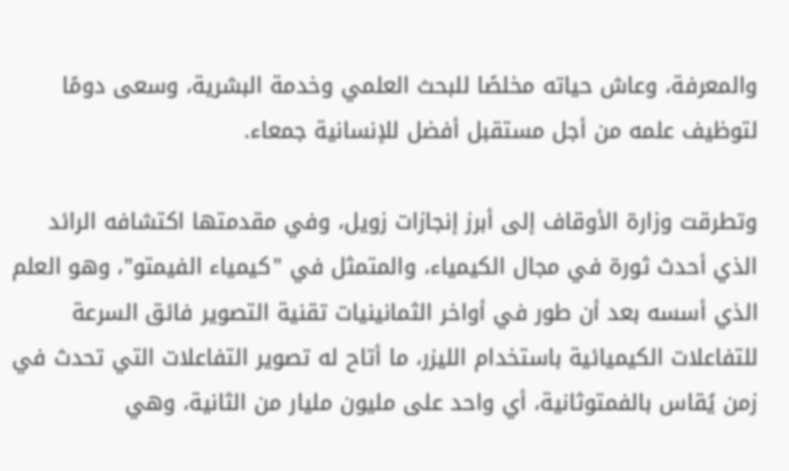والمعرفة، وعاش حياته مخلصًا للبحث العلمي وخدمة البشرية، وسعى دومًا لتوظيف علمه من أجل مستقبل أفضل للإنسانية جمعاء.

وتطرقت وزارة الأوقاف إلى أبرز إنجازات زويل، وفي مقدمتها اكتشافه الرائد الذي أحدث ثورة في مجال الكيمياء، والمتمثل في "كيمياء الفيمتو"، وهو العلم الذي أسسه بعد أن طور في أواخر الثمانينيات تقنية التصوير فائق السرعة للتفاعلات الكيميائية باستخدام الليزر، ما أتاح له تصوير التفاعلات التي تحدث في زمن يُقاس بالفمتوثانية، أي واحد على مليون مليار من الثانية، وهي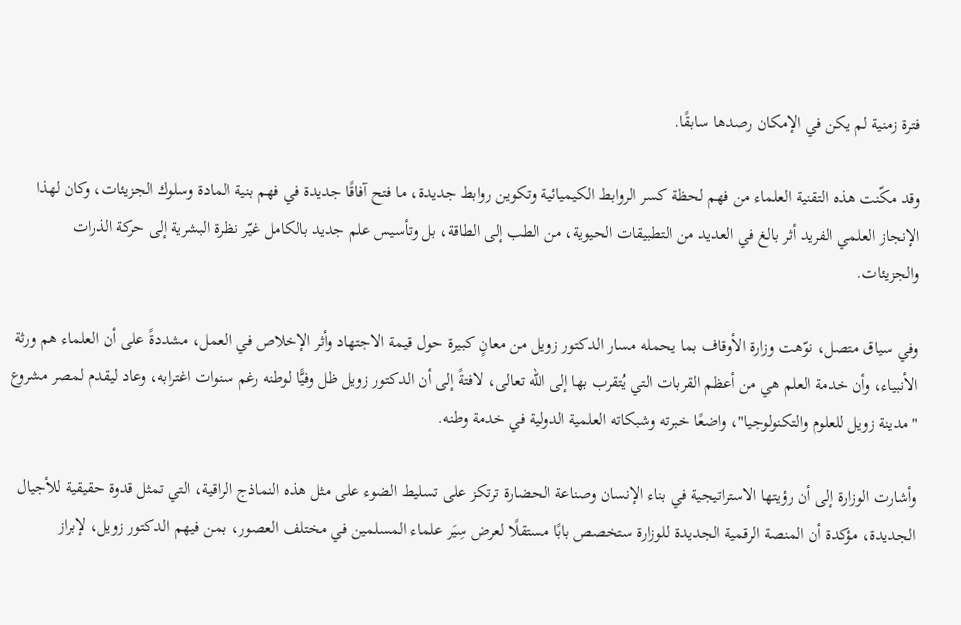فترة زمنية لم يكن في الإمكان رصدها سابقًا.

وقد مكّنت هذه التقنية العلماء من فهم لحظة كسر الروابط الكيميائية وتكوين روابط جديدة، ما فتح آفاقًا جديدة في فهم بنية المادة وسلوك الجزيئات، وكان لهذا الإنجاز العلمي الفريد أثر بالغ في العديد من التطبيقات الحيوية، من الطب إلى الطاقة، بل وتأسيس علم جديد بالكامل غيّر نظرة البشرية إلى حركة الذرات والجزيئات.

وفي سياق متصل، نوّهت وزارة الأوقاف بما يحمله مسار الدكتور زويل من معانٍ كبيرة حول قيمة الاجتهاد وأثر الإخلاص في العمل، مشددةً على أن العلماء هم ورثة الأنبياء، وأن خدمة العلم هي من أعظم القربات التي يُتقرب بها إلى الله تعالى، لافتةً إلى أن الدكتور زويل ظل وفيًّا لوطنه رغم سنوات اغترابه، وعاد ليقدم لمصر مشروع "مدينة زويل للعلوم والتكنولوجيا"، واضعًا خبرته وشبكاته العلمية الدولية في خدمة وطنه.

وأشارت الوزارة إلى أن رؤيتها الاستراتيجية في بناء الإنسان وصناعة الحضارة ترتكز على تسليط الضوء على مثل هذه النماذج الراقية، التي تمثل قدوة حقيقية للأجيال الجديدة، مؤكدة أن المنصة الرقمية الجديدة للوزارة ستخصص بابًا مستقلًا لعرض سِيَر علماء المسلمين في مختلف العصور، بمن فيهم الدكتور زويل، لإبراز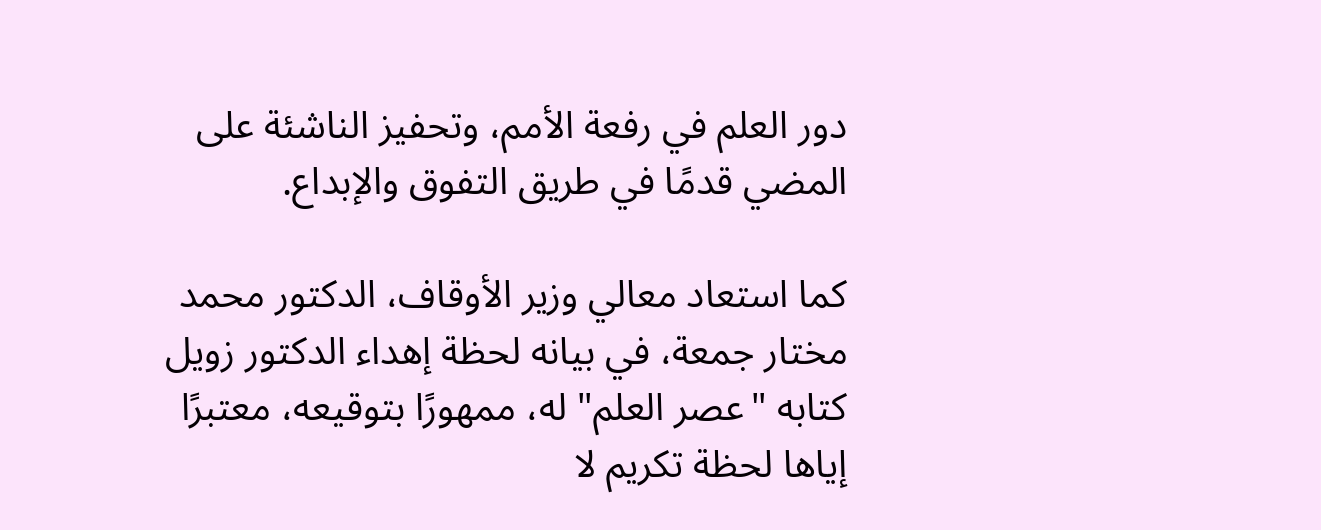دور العلم في رفعة الأمم، وتحفيز الناشئة على المضي قدمًا في طريق التفوق والإبداع.

كما استعاد معالي وزير الأوقاف، الدكتور محمد مختار جمعة، في بيانه لحظة إهداء الدكتور زويل كتابه "عصر العلم" له، ممهورًا بتوقيعه، معتبرًا إياها لحظة تكريم لا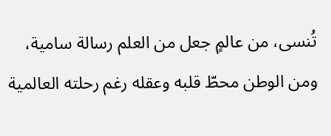تُنسى، من عالمٍ جعل من العلم رسالة سامية، ومن الوطن محطّ قلبه وعقله رغم رحلته العالمية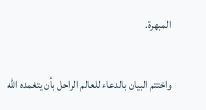المبهرة.

واختتم البيان بالدعاء للعالم الراحل بأن يتغمده الله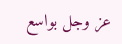عز وجل بواسع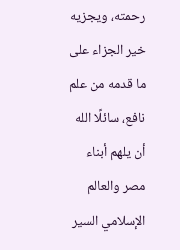رحمته، ويجزيه خير الجزاء على ما قدمه من علم نافع، سائلًا الله أن يلهم أبناء مصر والعالم الإسلامي السير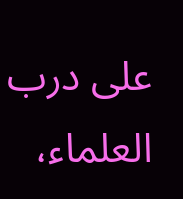على درب العلماء،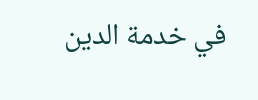في خدمة الدين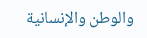والوطن والإنسانية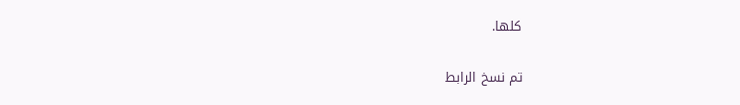كلها.

تم نسخ الرابط